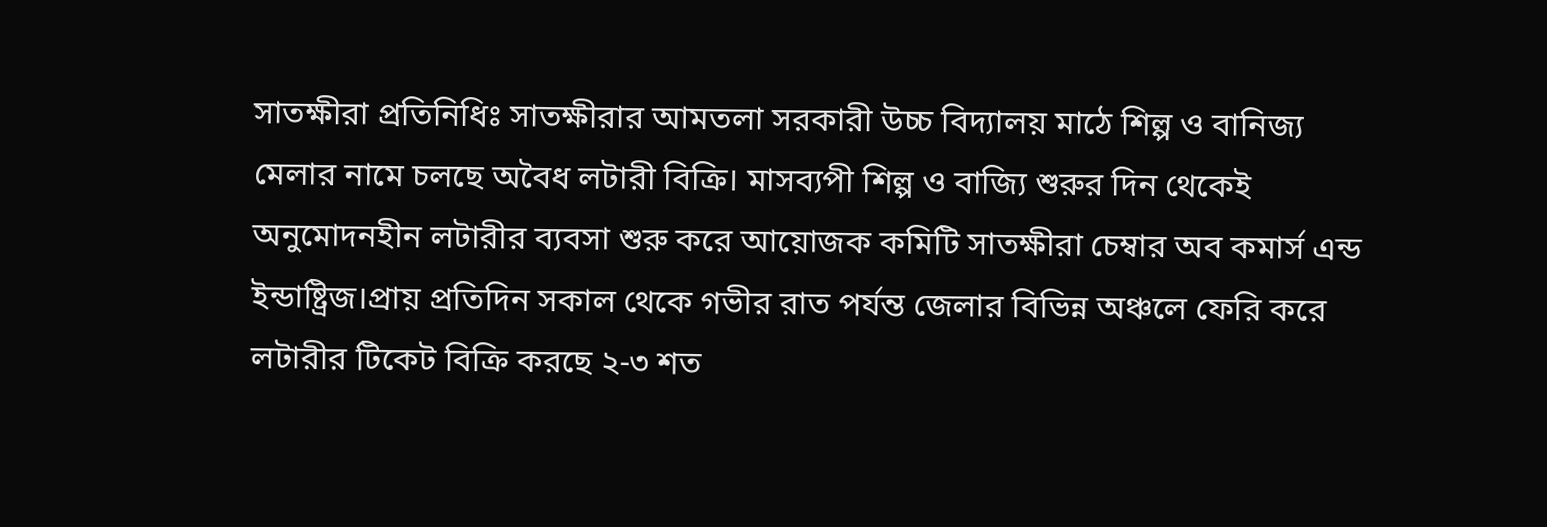সাতক্ষীরা প্রতিনিধিঃ সাতক্ষীরার আমতলা সরকারী উচ্চ বিদ্যালয় মাঠে শিল্প ও বানিজ্য মেলার নামে চলছে অবৈধ লটারী বিক্রি। মাসব্যপী শিল্প ও বাজ্যি শুরুর দিন থেকেই অনুমোদনহীন লটারীর ব্যবসা শুরু করে আয়োজক কমিটি সাতক্ষীরা চেম্বার অব কমার্স এন্ড ইন্ডাষ্ট্রিজ।প্রায় প্রতিদিন সকাল থেকে গভীর রাত পর্যন্ত জেলার বিভিন্ন অঞ্চলে ফেরি করে লটারীর টিকেট বিক্রি করছে ২-৩ শত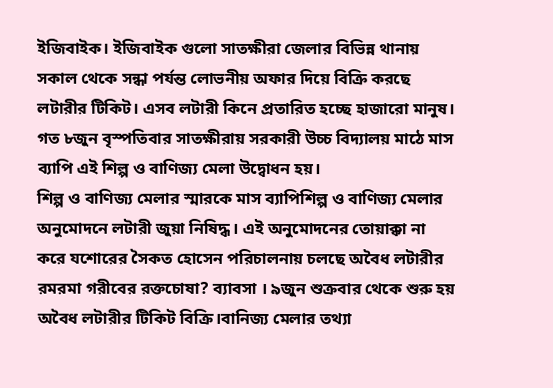ইজিবাইক। ইজিবাইক গুলো সাতক্ষীরা জেলার বিভিন্ন থানায় সকাল থেকে সন্ধা পর্যন্ত লোভনীয় অফার দিয়ে বিক্রি করছে লটারীর টিকিট। এসব লটারী কিনে প্রতারিত হচ্ছে হাজারো মানুষ। গত ৮জুন বৃস্পতিবার সাতক্ষীরায় সরকারী উচ্চ বিদ্যালয় মাঠে মাস ব্যাপি এই শিল্প ও বাণিজ্য মেলা উদ্বোধন হয়।
শিল্প ও বাণিজ্য মেলার স্মারকে মাস ব্যাপিশিল্প ও বাণিজ্য মেলার অনুমোদনে লটারী জুয়া নিষিদ্ধ। এই অনুমোদনের তোয়াক্কা না করে যশোরের সৈকত হোসেন পরিচালনায় চলছে অবৈধ লটারীর রমরমা গরীবের রক্তচোষা? ব্যাবসা । ৯জুন শুক্রবার থেকে শুরু হয় অবৈধ লটারীর টিকিট বিক্রি।বানিজ্য মেলার তথ্যা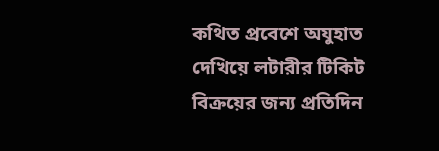কথিত প্রবেশে অযুহাত দেখিয়ে লটারীর টিকিট বিক্রয়ের জন্য প্রতিদিন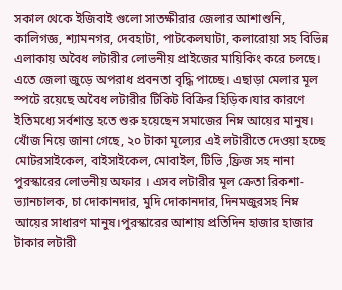সকাল থেকে ইজিবাই গুলো সাতক্ষীরার জেলার আশাশুনি, কালিগজ্ঞ, শ্যামনগর, দেবহাটা, পাটকেলঘাটা, কলারোয়া সহ বিভিন্ন এলাকায় অবৈধ লটারীর লোভনীয় প্রাইজের মায়িকিং করে চলছে। এতে জেলা জুড়ে অপরাধ প্রবনতা বৃদ্ধি পাচ্ছে। এছাড়া মেলার মূল স্পটে রয়েছে অবৈধ লটারীর টিকিট বিক্রির হিড়িক।যার কারণে ইতিমধ্যে সর্বশান্ত হতে শুরু হয়েছেন সমাজের নিম্ন আয়ের মানুষ। খোঁজ নিয়ে জানা গেছে, ২০ টাকা মূল্যের এই লটারীতে দেওয়া হচ্ছে মোটরসাইকেল, বাইসাইকেল, মোবাইল, টিভি ,ফ্রিজ সহ নানা পুরস্কারের লোভনীয় অফার । এসব লটারীর মূল ক্রেতা রিকশা-ভ্যানচালক, চা দোকানদার, মুদি দোকানদার, দিনমজুরসহ নিম্ন আয়ের সাধারণ মানুষ।পুরস্কারের আশায় প্রতিদিন হাজার হাজার টাকার লটারী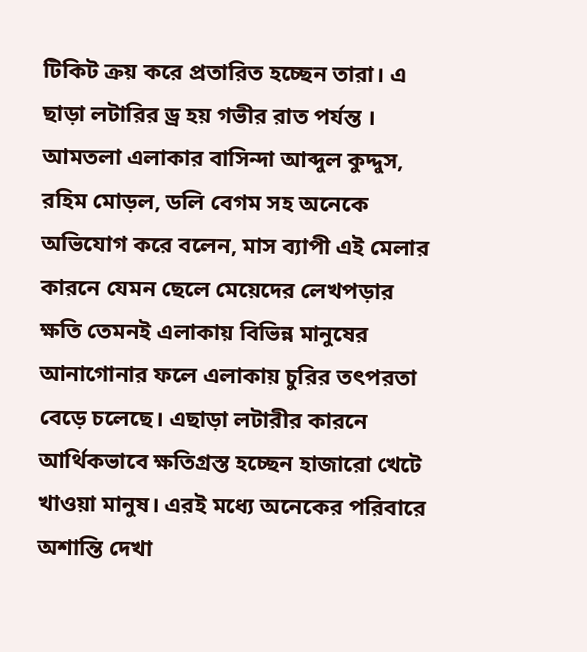টিকিট ক্রয় করে প্রতারিত হচ্ছেন তারা। এ ছাড়া লটারির ড্র হয় গভীর রাত পর্যন্ত ।
আমতলা এলাকার বাসিন্দা আব্দুল কুদ্দুস, রহিম মোড়ল, ডলি বেগম সহ অনেকে অভিযোগ করে বলেন, মাস ব্যাপী এই মেলার কারনে যেমন ছেলে মেয়েদের লেখপড়ার ক্ষতি তেমনই এলাকায় বিভিন্ন মানুষের আনাগোনার ফলে এলাকায় চুরির তৎপরতা বেড়ে চলেছে। এছাড়া লটারীর কারনে আর্থিকভাবে ক্ষতিগ্রস্ত হচ্ছেন হাজারো খেটে খাওয়া মানুষ। এরই মধ্যে অনেকের পরিবারে অশান্তি দেখা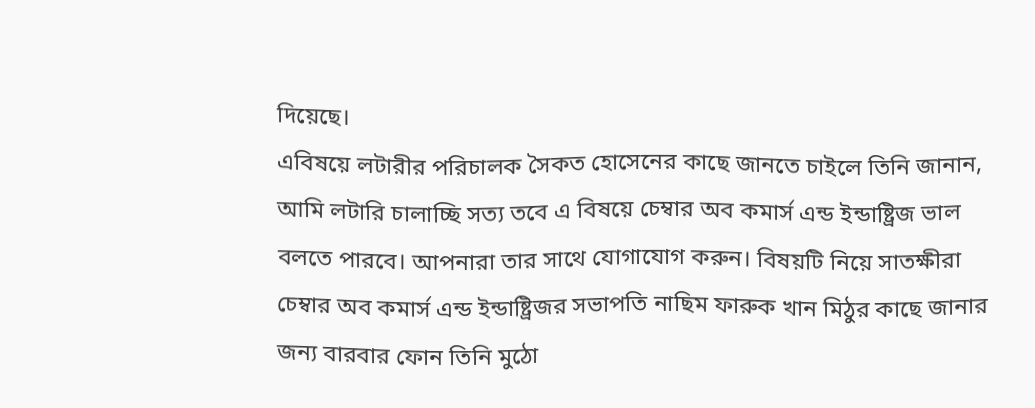দিয়েছে।
এবিষয়ে লটারীর পরিচালক সৈকত হোসেনের কাছে জানতে চাইলে তিনি জানান, আমি লটারি চালাচ্ছি সত্য তবে এ বিষয়ে চেম্বার অব কমার্স এন্ড ইন্ডাষ্ট্রিজ ভাল বলতে পারবে। আপনারা তার সাথে যোগাযোগ করুন। বিষয়টি নিয়ে সাতক্ষীরা চেম্বার অব কমার্স এন্ড ইন্ডাষ্ট্রিজর সভাপতি নাছিম ফারুক খান মিঠুর কাছে জানার জন্য বারবার ফোন তিনি মুঠো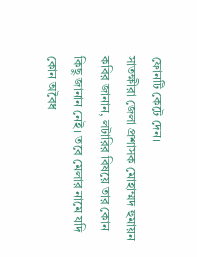ফোনটি কেটে দেন।
সাতক্ষীরা জেলা প্রশাসক মোহাম্মদ হুমায়ন কবির জানান, লটারির বিষয়ে তার কোন কিছু জানান নেই। তবে মেলার নামে যদি কোন অবৈধ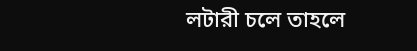লটারী চলে তাহলে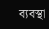ব্যবস্থা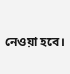নেওয়া হবে।